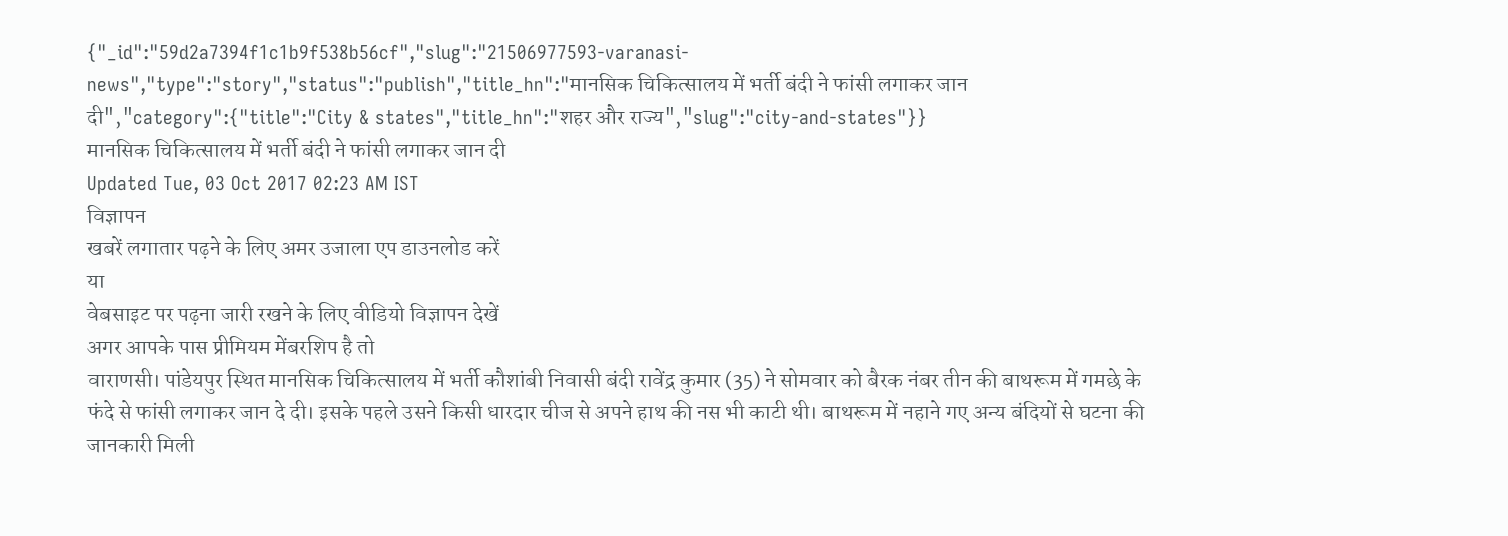{"_id":"59d2a7394f1c1b9f538b56cf","slug":"21506977593-varanasi-news","type":"story","status":"publish","title_hn":"मानसिक चिकित्सालय में भर्ती बंदी ने फांसी लगाकर जान दी","category":{"title":"City & states","title_hn":"शहर और राज्य","slug":"city-and-states"}}
मानसिक चिकित्सालय में भर्ती बंदी ने फांसी लगाकर जान दी
Updated Tue, 03 Oct 2017 02:23 AM IST
विज्ञापन
खबरें लगातार पढ़ने के लिए अमर उजाला एप डाउनलोड करें
या
वेबसाइट पर पढ़ना जारी रखने के लिए वीडियो विज्ञापन देखें
अगर आपके पास प्रीमियम मेंबरशिप है तो
वाराणसी। पांडेयपुर स्थित मानसिक चिकित्सालय में भर्ती कौशांबी निवासी बंदी रावेंद्र कुमार (35) ने सोमवार को बैरक नंबर तीन की बाथरूम में गमछे के फंदे से फांसी लगाकर जान दे दी। इसके पहले उसने किसी धारदार चीज से अपने हाथ की नस भी काटी थी। बाथरूम में नहाने गए अन्य बंदियों से घटना की जानकारी मिली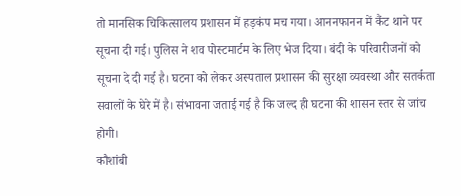तो मानसिक चिकित्सालय प्रशासन में हड़कंप मच गया। आननफानन में कैंट थाने पर सूचना दी गई। पुलिस ने शव पोस्टमार्टम के लिए भेज दिया। बंदी के परिवारीजनों को सूचना दे दी गई है। घटना को लेकर अस्पताल प्रशासन की सुरक्षा व्यवस्था और सतर्कता सवालों के घेरे में है। संभावना जताई गई है कि जल्द ही घटना की शासन स्तर से जांच होगी।
कौशांबी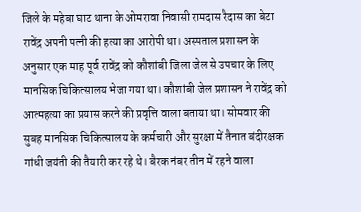जिले के महेबा घाट थाना के ओमरावा निवासी रामदास रैदास का बेटा रावेंद्र अपनी पत्नी की हत्या का आरोपी था। अस्पताल प्रशासन के अनुसार एक माह पूर्व रावेंद्र को कौशांबी जिला जेल से उपचार के लिए मानसिक चिकित्सालय भेजा गया था। कौशांबी जेल प्रशासन ने रावेंद्र को आत्महत्या का प्रयास करने की प्रवृत्ति वाला बताया था। सोमवार की सुबह मानसिक चिकित्सालय के कर्मचारी और सुरक्षा में तैनात बंदीरक्षक गांधी जयंती की तैयारी कर रहे थे। बैरक नंबर तीन में रहने वाला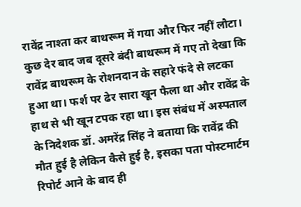रावेंद्र नाश्ता कर बाथरूम में गया और फिर नहीं लौटा। कुछ देर बाद जब दूसरे बंदी बाथरूम में गए तो देखा कि रावेंद्र बाथरूम के रोशनदान के सहारे फंदे से लटका हुआ था। फर्श पर ढेर सारा खून फैला था और रावेंद्र के हाथ से भी खून टपक रहा था। इस संबंध में अस्पताल के निदेशक डॉ. अमरेंद्र सिंह ने बताया कि रावेंद्र की मौत हुई है लेकिन कैसे हुई है, इसका पता पोस्टमार्टम रिपोर्ट आने के बाद ही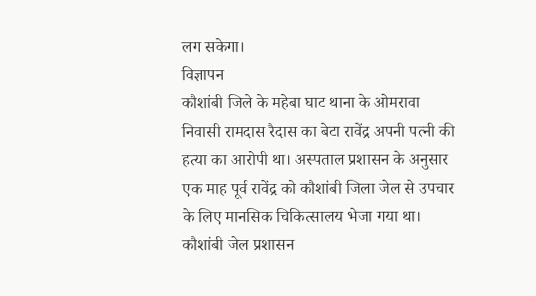लग सकेगा।
विज्ञापन
कौशांबी जिले के महेबा घाट थाना के ओमरावा निवासी रामदास रैदास का बेटा रावेंद्र अपनी पत्नी की हत्या का आरोपी था। अस्पताल प्रशासन के अनुसार एक माह पूर्व रावेंद्र को कौशांबी जिला जेल से उपचार के लिए मानसिक चिकित्सालय भेजा गया था। कौशांबी जेल प्रशासन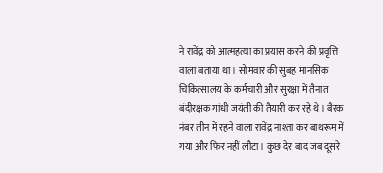ने रावेंद्र को आत्महत्या का प्रयास करने की प्रवृत्ति वाला बताया था। सोमवार की सुबह मानसिक चिकित्सालय के कर्मचारी और सुरक्षा में तैनात बंदीरक्षक गांधी जयंती की तैयारी कर रहे थे। बैरक नंबर तीन में रहने वाला रावेंद्र नाश्ता कर बाथरूम में गया और फिर नहीं लौटा। कुछ देर बाद जब दूसरे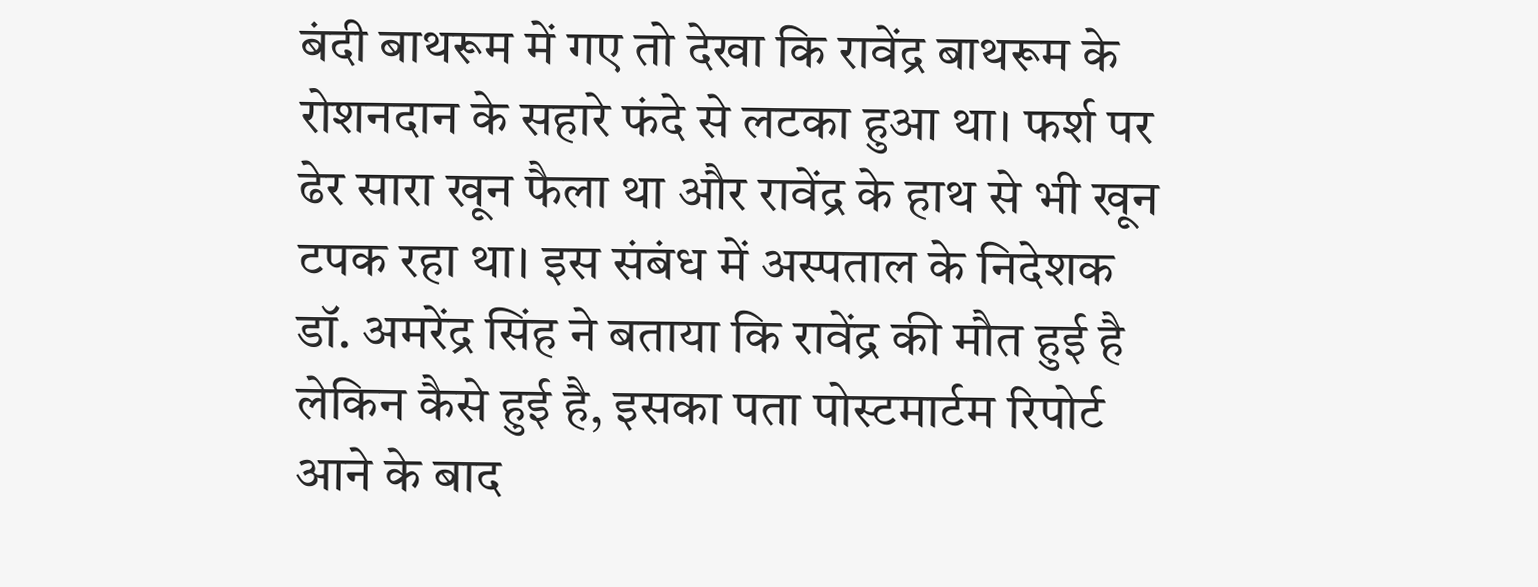बंदी बाथरूम में गए तो देखा कि रावेंद्र बाथरूम के रोशनदान के सहारे फंदे से लटका हुआ था। फर्श पर ढेर सारा खून फैला था और रावेंद्र के हाथ से भी खून टपक रहा था। इस संबंध में अस्पताल के निदेशक डॉ. अमरेंद्र सिंह ने बताया कि रावेंद्र की मौत हुई है लेकिन कैसे हुई है, इसका पता पोस्टमार्टम रिपोर्ट आने के बाद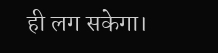ही लग सकेगा।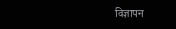विज्ञापन